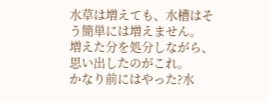水草は増えても、水槽はそう簡単には増えません。
増えた分を処分しながら、思い出したのがこれ。
かなり前にはやった?水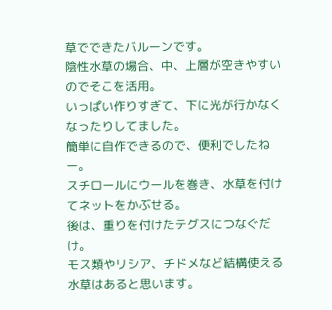草でできたバルーンです。
陰性水草の場合、中、上層が空きやすいのでそこを活用。
いっぱい作りすぎて、下に光が行かなくなったりしてました。
簡単に自作できるので、便利でしたねー。
スチロールにウールを巻き、水草を付けてネットをかぶせる。
後は、重りを付けたテグスにつなぐだけ。
モス類やリシア、チドメなど結構使える水草はあると思います。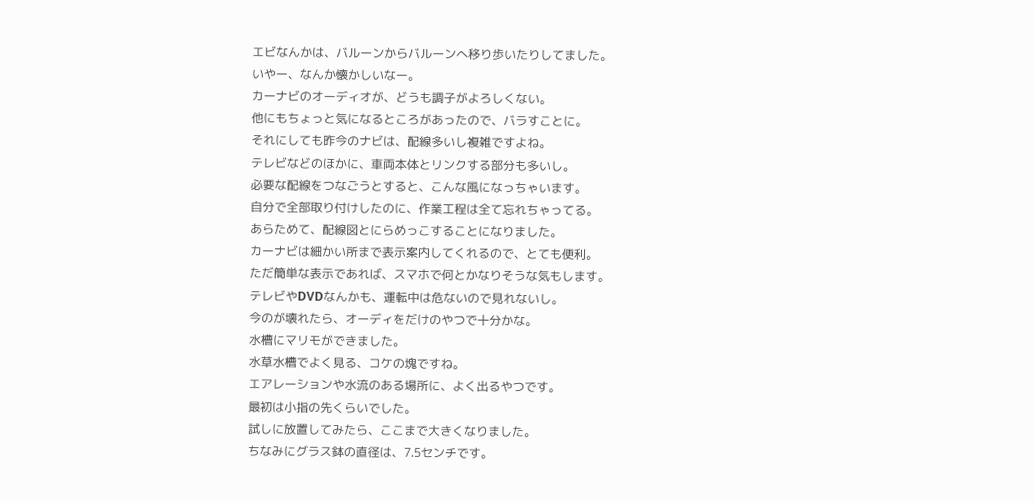エビなんかは、バルーンからバルーンへ移り歩いたりしてました。
いやー、なんか懐かしいなー。
カーナビのオーディオが、どうも調子がよろしくない。
他にもちょっと気になるところがあったので、バラすことに。
それにしても昨今のナビは、配線多いし複雑ですよね。
テレビなどのほかに、車両本体とリンクする部分も多いし。
必要な配線をつなごうとすると、こんな風になっちゃいます。
自分で全部取り付けしたのに、作業工程は全て忘れちゃってる。
あらためて、配線図とにらめっこすることになりました。
カーナビは細かい所まで表示案内してくれるので、とても便利。
ただ簡単な表示であれば、スマホで何とかなりそうな気もします。
テレビやDVDなんかも、運転中は危ないので見れないし。
今のが壊れたら、オーディをだけのやつで十分かな。
水槽にマリモができました。
水草水槽でよく見る、コケの塊ですね。
エアレーションや水流のある場所に、よく出るやつです。
最初は小指の先くらいでした。
試しに放置してみたら、ここまで大きくなりました。
ちなみにグラス鉢の直径は、7.5センチです。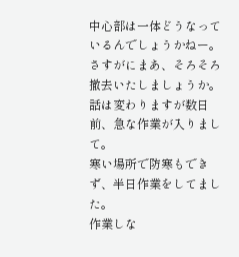中心部は一体どうなっているんでしょうかねー。
さすがにまあ、そろそろ撤去いたしましょうか。
話は変わりますが数日前、急な作業が入りまして。
寒い場所で防寒もできず、半日作業をしてました。
作業しな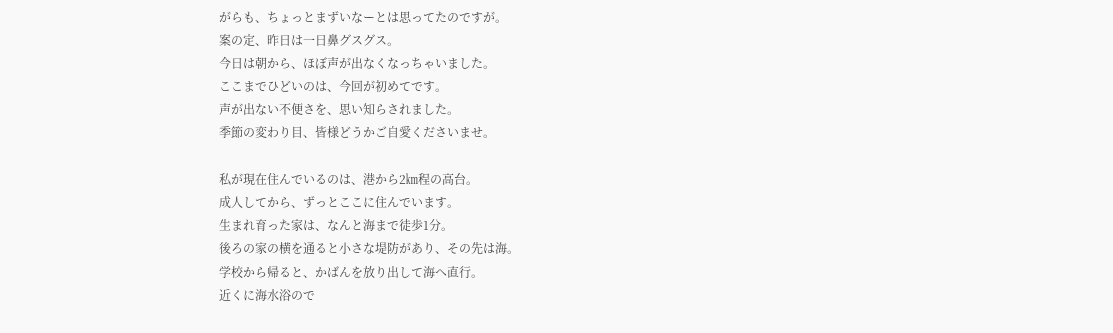がらも、ちょっとまずいなーとは思ってたのですが。
案の定、昨日は一日鼻グスグス。
今日は朝から、ほぼ声が出なくなっちゃいました。
ここまでひどいのは、今回が初めてです。
声が出ない不便さを、思い知らされました。
季節の変わり目、皆様どうかご自愛くださいませ。

私が現在住んでいるのは、港から2㎞程の高台。
成人してから、ずっとここに住んでいます。
生まれ育った家は、なんと海まで徒歩1分。
後ろの家の横を通ると小さな堤防があり、その先は海。
学校から帰ると、かばんを放り出して海へ直行。
近くに海水浴ので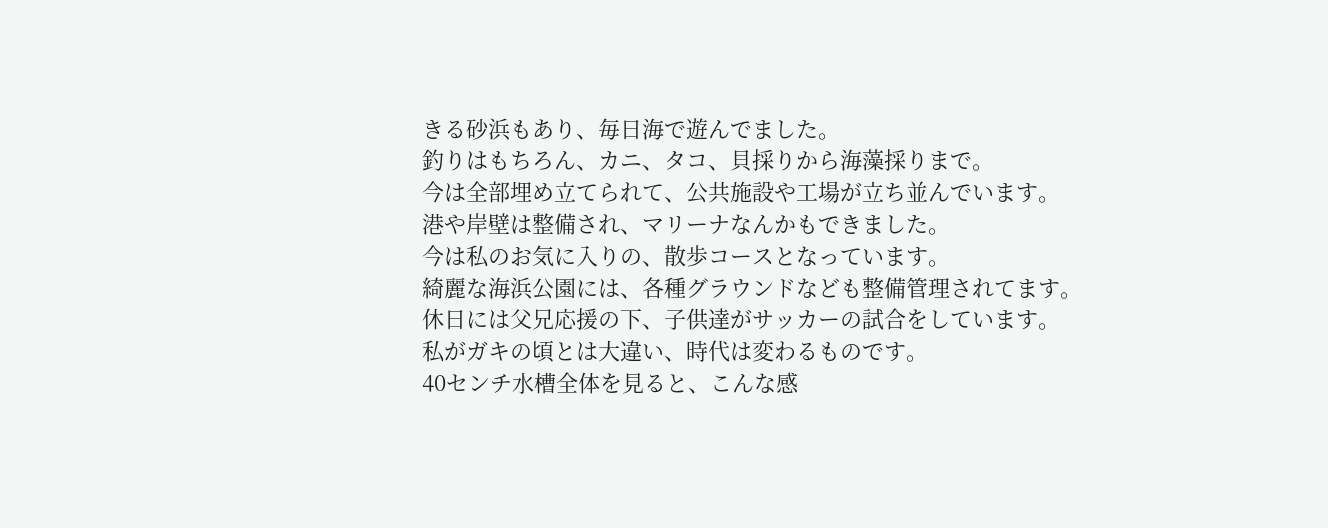きる砂浜もあり、毎日海で遊んでました。
釣りはもちろん、カニ、タコ、貝採りから海藻採りまで。
今は全部埋め立てられて、公共施設や工場が立ち並んでいます。
港や岸壁は整備され、マリーナなんかもできました。
今は私のお気に入りの、散歩コースとなっています。
綺麗な海浜公園には、各種グラウンドなども整備管理されてます。
休日には父兄応援の下、子供達がサッカーの試合をしています。
私がガキの頃とは大違い、時代は変わるものです。
40センチ水槽全体を見ると、こんな感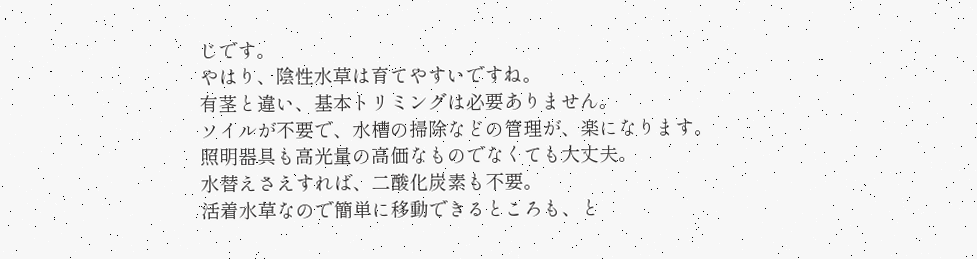じです。
やはり、陰性水草は育てやすいですね。
有茎と違い、基本トリミングは必要ありません。
ソイルが不要で、水槽の掃除などの管理が、楽になります。
照明器具も高光量の高価なものでなくても大丈夫。
水替えさえすれば、二酸化炭素も不要。
活着水草なので簡単に移動できるところも、と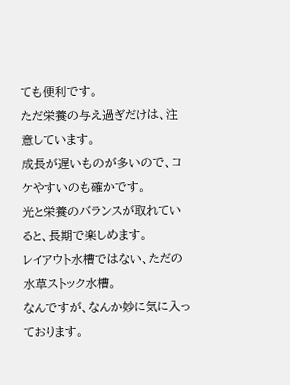ても便利です。
ただ栄養の与え過ぎだけは、注意しています。
成長が遅いものが多いので、コケやすいのも確かです。
光と栄養のバランスが取れていると、長期で楽しめます。
レイアウト水槽ではない、ただの水草ストック水槽。
なんですが、なんか妙に気に入っております。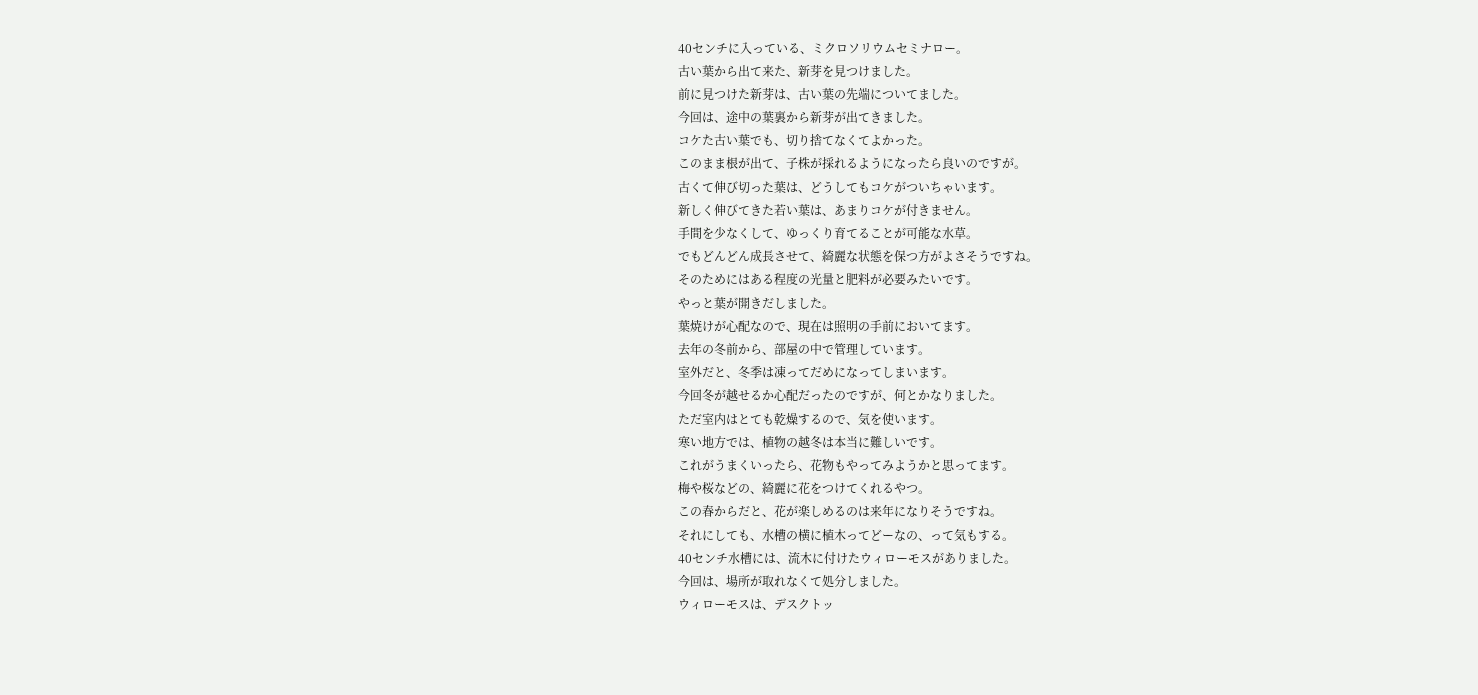40センチに入っている、ミクロソリウムセミナロー。
古い葉から出て来た、新芽を見つけました。
前に見つけた新芽は、古い葉の先端についてました。
今回は、途中の葉裏から新芽が出てきました。
コケた古い葉でも、切り捨てなくてよかった。
このまま根が出て、子株が採れるようになったら良いのですが。
古くて伸び切った葉は、どうしてもコケがついちゃいます。
新しく伸びてきた若い葉は、あまりコケが付きません。
手間を少なくして、ゆっくり育てることが可能な水草。
でもどんどん成長させて、綺麗な状態を保つ方がよさそうですね。
そのためにはある程度の光量と肥料が必要みたいです。
やっと葉が開きだしました。
葉焼けが心配なので、現在は照明の手前においてます。
去年の冬前から、部屋の中で管理しています。
室外だと、冬季は凍ってだめになってしまいます。
今回冬が越せるか心配だったのですが、何とかなりました。
ただ室内はとても乾燥するので、気を使います。
寒い地方では、植物の越冬は本当に難しいです。
これがうまくいったら、花物もやってみようかと思ってます。
梅や桜などの、綺麗に花をつけてくれるやつ。
この春からだと、花が楽しめるのは来年になりそうですね。
それにしても、水槽の横に植木ってどーなの、って気もする。
40センチ水槽には、流木に付けたウィローモスがありました。
今回は、場所が取れなくて処分しました。
ウィローモスは、デスクトッ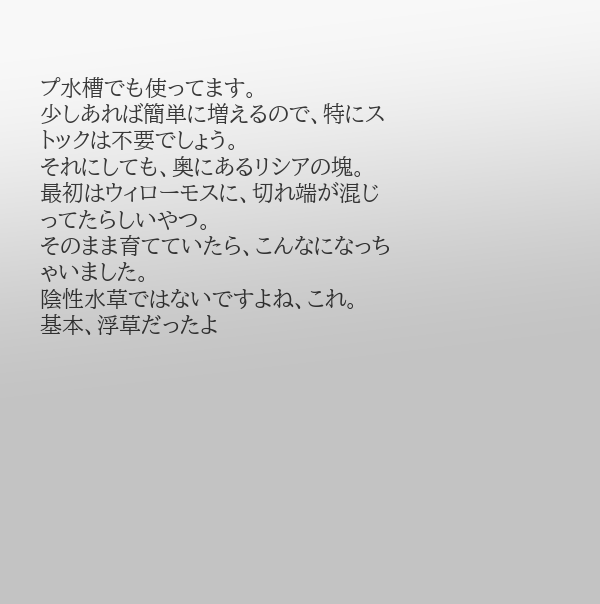プ水槽でも使ってます。
少しあれば簡単に増えるので、特にストックは不要でしょう。
それにしても、奥にあるリシアの塊。
最初はウィローモスに、切れ端が混じってたらしいやつ。
そのまま育てていたら、こんなになっちゃいました。
陰性水草ではないですよね、これ。
基本、浮草だったよ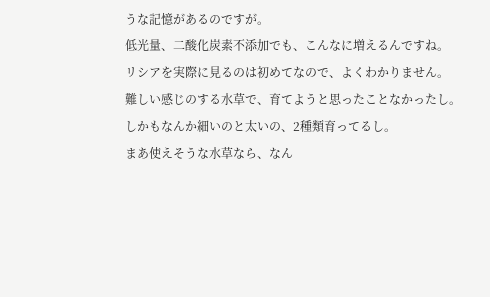うな記憶があるのですが。
低光量、二酸化炭素不添加でも、こんなに増えるんですね。
リシアを実際に見るのは初めてなので、よくわかりません。
難しい感じのする水草で、育てようと思ったことなかったし。
しかもなんか細いのと太いの、2種類育ってるし。
まあ使えそうな水草なら、なん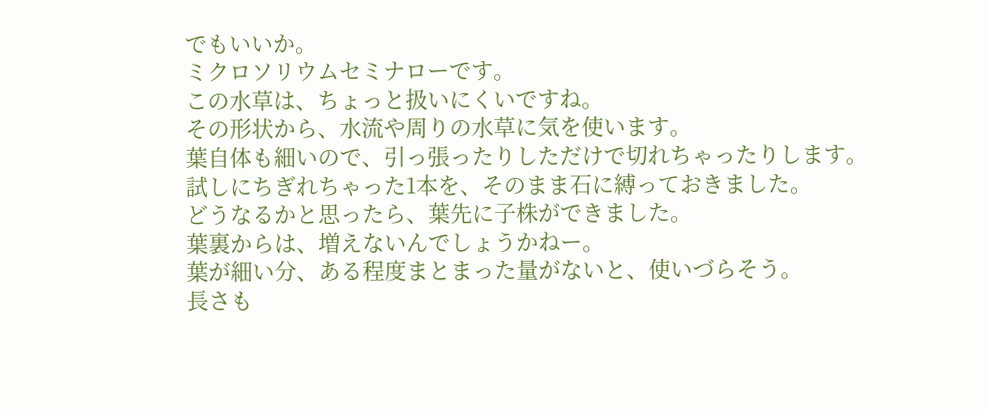でもいいか。
ミクロソリウムセミナローです。
この水草は、ちょっと扱いにくいですね。
その形状から、水流や周りの水草に気を使います。
葉自体も細いので、引っ張ったりしただけで切れちゃったりします。
試しにちぎれちゃった1本を、そのまま石に縛っておきました。
どうなるかと思ったら、葉先に子株ができました。
葉裏からは、増えないんでしょうかねー。
葉が細い分、ある程度まとまった量がないと、使いづらそう。
長さも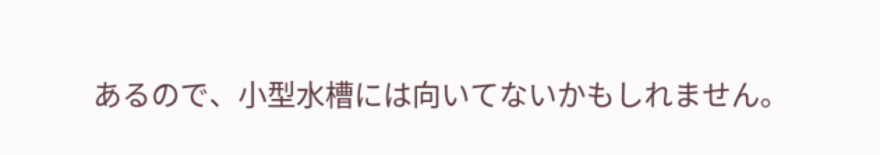あるので、小型水槽には向いてないかもしれません。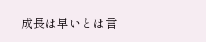成長は早いとは言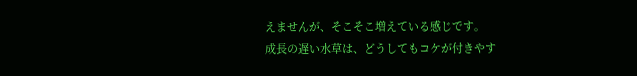えませんが、そこそこ増えている感じです。
成長の遅い水草は、どうしてもコケが付きやす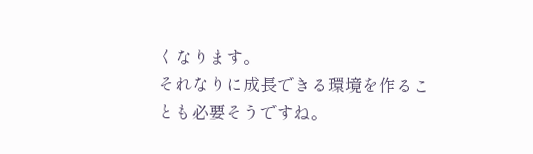くなります。
それなりに成長できる環境を作ることも必要そうですね。